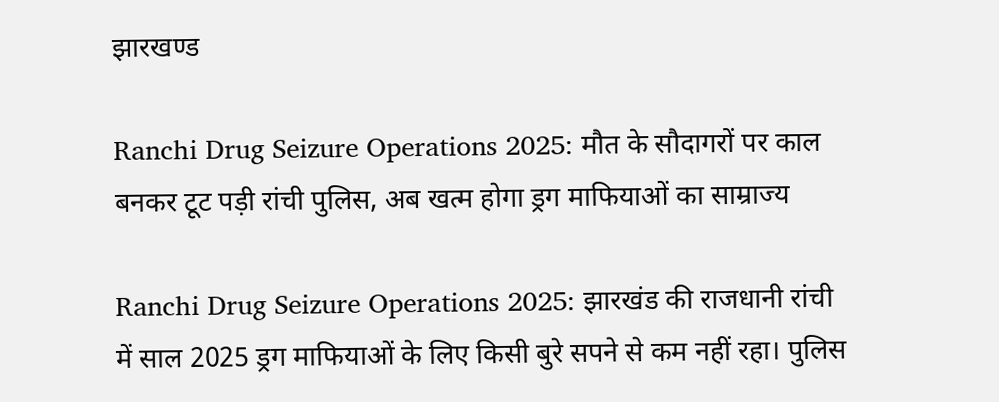झारखण्ड

Ranchi Drug Seizure Operations 2025: मौत के सौदागरों पर काल बनकर टूट पड़ी रांची पुलिस, अब खत्म होगा ड्रग माफियाओं का साम्राज्य

Ranchi Drug Seizure Operations 2025: झारखंड की राजधानी रांची में साल 2025 ड्रग माफियाओं के लिए किसी बुरे सपने से कम नहीं रहा। पुलिस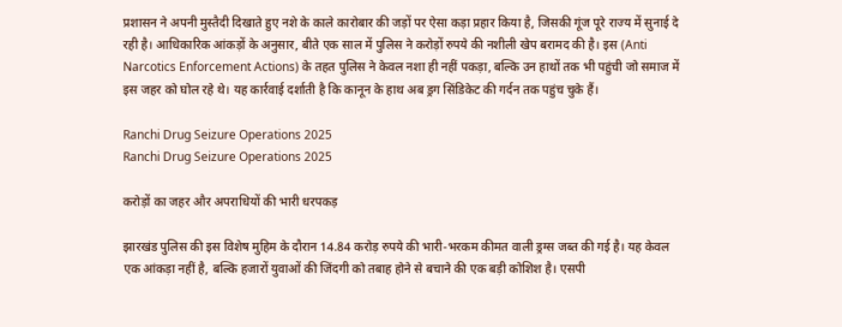प्रशासन ने अपनी मुस्तैदी दिखाते हुए नशे के काले कारोबार की जड़ों पर ऐसा कड़ा प्रहार किया है, जिसकी गूंज पूरे राज्य में सुनाई दे रही है। आधिकारिक आंकड़ों के अनुसार, बीते एक साल में पुलिस ने करोड़ों रुपये की नशीली खेप बरामद की है। इस (Anti Narcotics Enforcement Actions) के तहत पुलिस ने केवल नशा ही नहीं पकड़ा, बल्कि उन हाथों तक भी पहुंची जो समाज में इस जहर को घोल रहे थे। यह कार्रवाई दर्शाती है कि कानून के हाथ अब ड्रग सिंडिकेट की गर्दन तक पहुंच चुके हैं।

Ranchi Drug Seizure Operations 2025
Ranchi Drug Seizure Operations 2025

करोड़ों का जहर और अपराधियों की भारी धरपकड़

झारखंड पुलिस की इस विशेष मुहिम के दौरान 14.84 करोड़ रुपये की भारी-भरकम कीमत वाली ड्रग्स जब्त की गई है। यह केवल एक आंकड़ा नहीं है, बल्कि हजारों युवाओं की जिंदगी को तबाह होने से बचाने की एक बड़ी कोशिश है। एसपी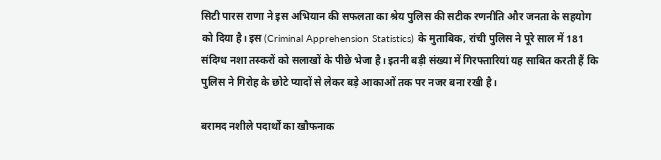सिटी पारस राणा ने इस अभियान की सफलता का श्रेय पुलिस की सटीक रणनीति और जनता के सहयोग को दिया है। इस (Criminal Apprehension Statistics) के मुताबिक, रांची पुलिस ने पूरे साल में 181 संदिग्ध नशा तस्करों को सलाखों के पीछे भेजा है। इतनी बड़ी संख्या में गिरफ्तारियां यह साबित करती हैं कि पुलिस ने गिरोह के छोटे प्यादों से लेकर बड़े आकाओं तक पर नजर बना रखी है।

बरामद नशीले पदार्थों का खौफनाक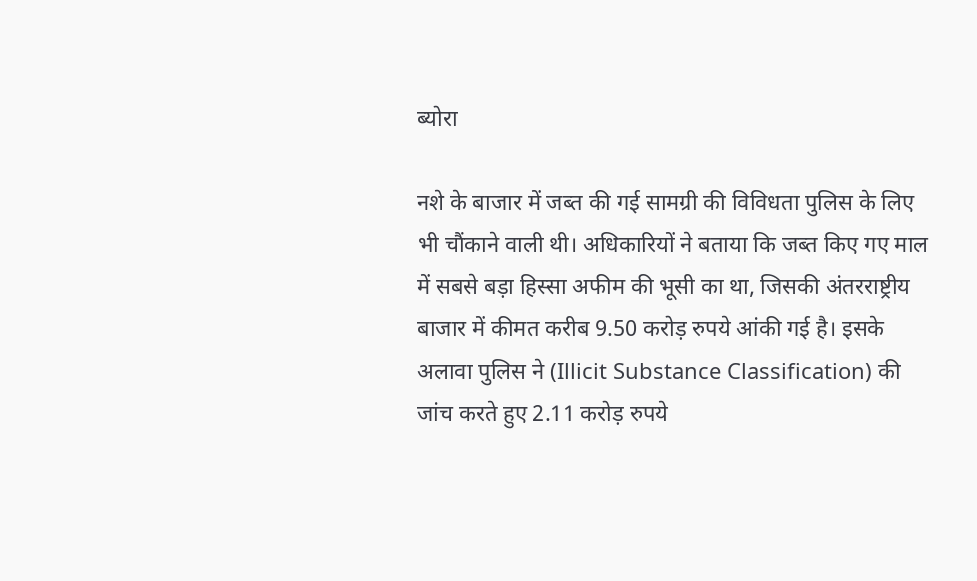ब्योरा

नशे के बाजार में जब्त की गई सामग्री की विविधता पुलिस के लिए भी चौंकाने वाली थी। अधिकारियों ने बताया कि जब्त किए गए माल में सबसे बड़ा हिस्सा अफीम की भूसी का था, जिसकी अंतरराष्ट्रीय बाजार में कीमत करीब 9.50 करोड़ रुपये आंकी गई है। इसके अलावा पुलिस ने (Illicit Substance Classification) की जांच करते हुए 2.11 करोड़ रुपये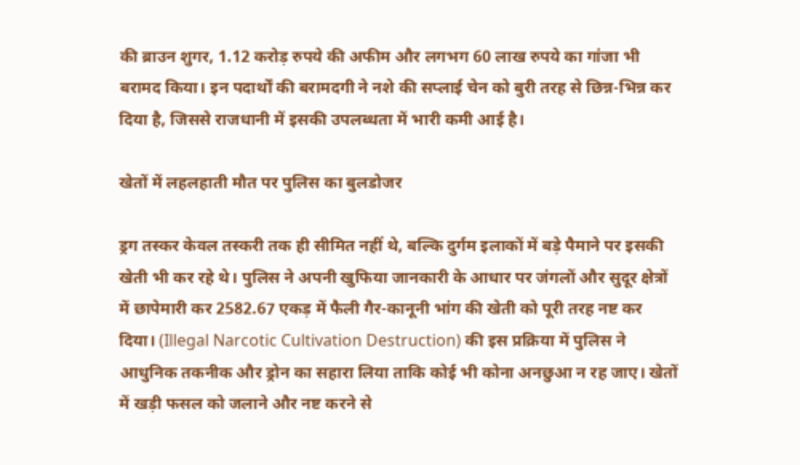की ब्राउन शुगर, 1.12 करोड़ रुपये की अफीम और लगभग 60 लाख रुपये का गांजा भी बरामद किया। इन पदार्थों की बरामदगी ने नशे की सप्लाई चेन को बुरी तरह से छिन्न-भिन्न कर दिया है, जिससे राजधानी में इसकी उपलब्धता में भारी कमी आई है।

खेतों में लहलहाती मौत पर पुलिस का बुलडोजर

ड्रग तस्कर केवल तस्करी तक ही सीमित नहीं थे, बल्कि दुर्गम इलाकों में बड़े पैमाने पर इसकी खेती भी कर रहे थे। पुलिस ने अपनी खुफिया जानकारी के आधार पर जंगलों और सुदूर क्षेत्रों में छापेमारी कर 2582.67 एकड़ में फैली गैर-कानूनी भांग की खेती को पूरी तरह नष्ट कर दिया। (Illegal Narcotic Cultivation Destruction) की इस प्रक्रिया में पुलिस ने आधुनिक तकनीक और ड्रोन का सहारा लिया ताकि कोई भी कोना अनछुआ न रह जाए। खेतों में खड़ी फसल को जलाने और नष्ट करने से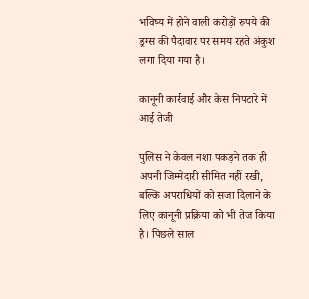भविष्य में होने वाली करोड़ों रुपये की ड्रग्स की पैदावार पर समय रहते अंकुश लगा दिया गया है।

कानूनी कार्रवाई और केस निपटारे में आई तेजी

पुलिस ने केवल नशा पकड़ने तक ही अपनी जिम्मेदारी सीमित नहीं रखी, बल्कि अपराधियों को सजा दिलाने के लिए कानूनी प्रक्रिया को भी तेज किया है। पिछले साल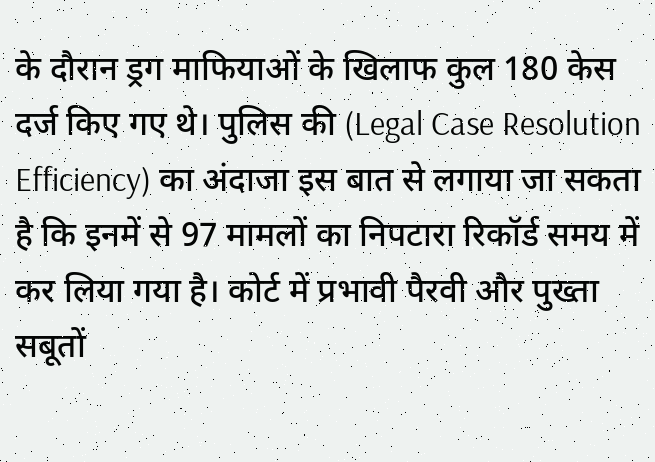के दौरान ड्रग माफियाओं के खिलाफ कुल 180 केस दर्ज किए गए थे। पुलिस की (Legal Case Resolution Efficiency) का अंदाजा इस बात से लगाया जा सकता है कि इनमें से 97 मामलों का निपटारा रिकॉर्ड समय में कर लिया गया है। कोर्ट में प्रभावी पैरवी और पुख्ता सबूतों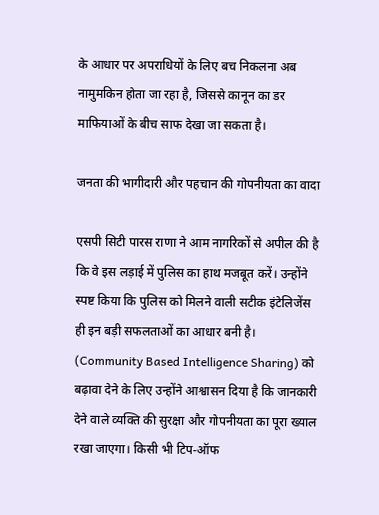के आधार पर अपराधियों के लिए बच निकलना अब नामुमकिन होता जा रहा है, जिससे कानून का डर माफियाओं के बीच साफ देखा जा सकता है।

जनता की भागीदारी और पहचान की गोपनीयता का वादा

एसपी सिटी पारस राणा ने आम नागरिकों से अपील की है कि वे इस लड़ाई में पुलिस का हाथ मजबूत करें। उन्होंने स्पष्ट किया कि पुलिस को मिलने वाली सटीक इंटेलिजेंस ही इन बड़ी सफलताओं का आधार बनी है। (Community Based Intelligence Sharing) को बढ़ावा देने के लिए उन्होंने आश्वासन दिया है कि जानकारी देने वाले व्यक्ति की सुरक्षा और गोपनीयता का पूरा ख्याल रखा जाएगा। किसी भी टिप-ऑफ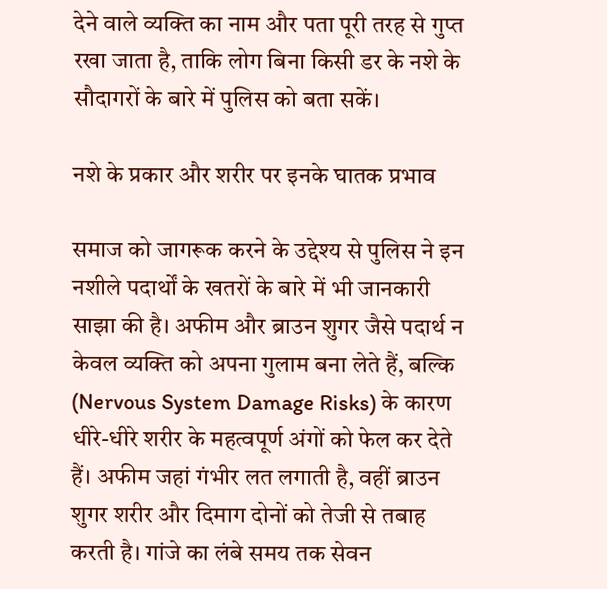देने वाले व्यक्ति का नाम और पता पूरी तरह से गुप्त रखा जाता है, ताकि लोग बिना किसी डर के नशे के सौदागरों के बारे में पुलिस को बता सकें।

नशे के प्रकार और शरीर पर इनके घातक प्रभाव

समाज को जागरूक करने के उद्देश्य से पुलिस ने इन नशीले पदार्थों के खतरों के बारे में भी जानकारी साझा की है। अफीम और ब्राउन शुगर जैसे पदार्थ न केवल व्यक्ति को अपना गुलाम बना लेते हैं, बल्कि (Nervous System Damage Risks) के कारण धीरे-धीरे शरीर के महत्वपूर्ण अंगों को फेल कर देते हैं। अफीम जहां गंभीर लत लगाती है, वहीं ब्राउन शुगर शरीर और दिमाग दोनों को तेजी से तबाह करती है। गांजे का लंबे समय तक सेवन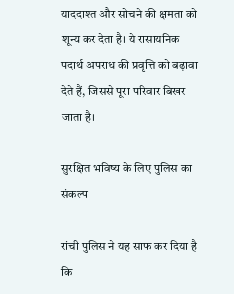याददाश्त और सोचने की क्षमता को शून्य कर देता है। ये रासायनिक पदार्थ अपराध की प्रवृत्ति को बढ़ावा देते हैं, जिससे पूरा परिवार बिखर जाता है।

सुरक्षित भविष्य के लिए पुलिस का संकल्प

रांची पुलिस ने यह साफ कर दिया है कि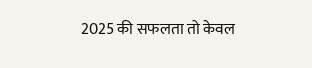2025 की सफलता तो केवल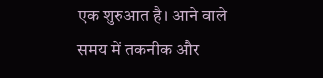एक शुरुआत है। आने वाले समय में तकनीक और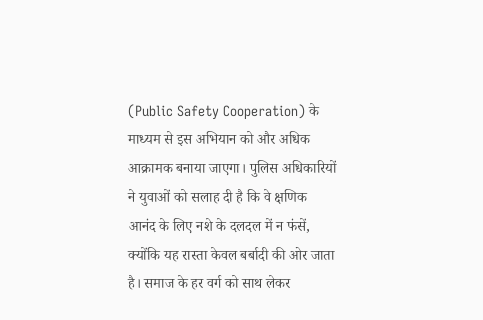(Public Safety Cooperation) के माध्यम से इस अभियान को और अधिक आक्रामक बनाया जाएगा। पुलिस अधिकारियों ने युवाओं को सलाह दी है कि वे क्षणिक आनंद के लिए नशे के दलदल में न फंसें, क्योंकि यह रास्ता केवल बर्बादी की ओर जाता है। समाज के हर वर्ग को साथ लेकर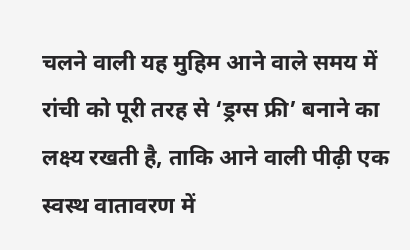चलने वाली यह मुहिम आने वाले समय में रांची को पूरी तरह से ‘ड्रग्स फ्री’ बनाने का लक्ष्य रखती है, ताकि आने वाली पीढ़ी एक स्वस्थ वातावरण में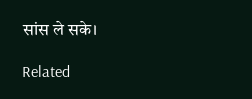सांस ले सके।

Related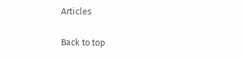Articles

Back to top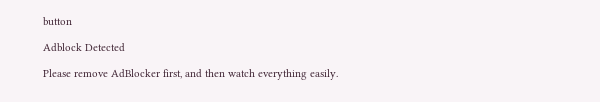button

Adblock Detected

Please remove AdBlocker first, and then watch everything easily.